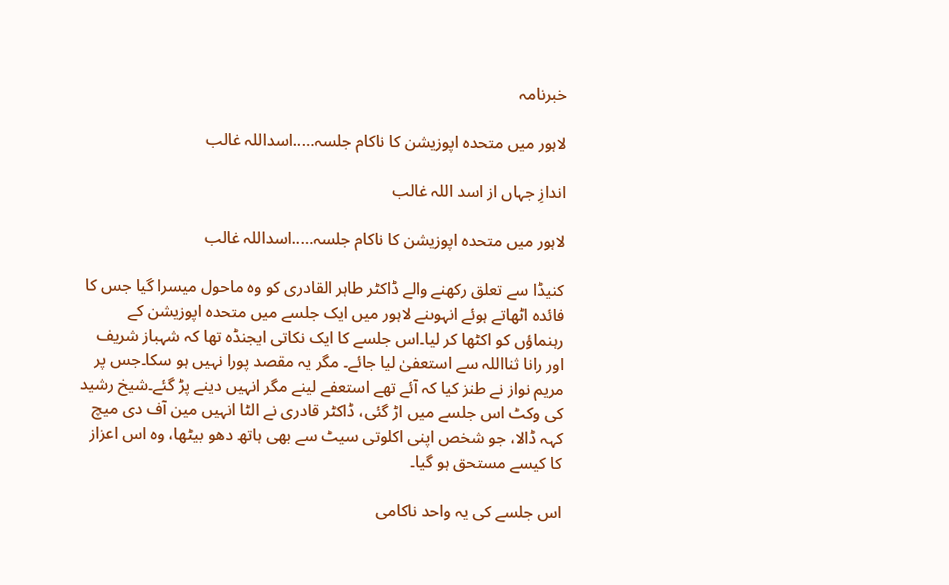خبرنامہ

لاہور میں متحدہ اپوزیشن کا ناکام جلسہ…..اسداللہ غالب

اندازِ جہاں از اسد اللہ غالب

لاہور میں متحدہ اپوزیشن کا ناکام جلسہ…..اسداللہ غالب

کنیڈا سے تعلق رکھنے والے ڈاکٹر طاہر القادری کو وہ ماحول میسرا گیا جس کا فائدہ اٹھاتے ہوئے انہوںنے لاہور میں ایک جلسے میں متحدہ اپوزیشن کے رہنماؤں کو اکٹھا کر لیا۔اس جلسے کا ایک نکاتی ایجنڈہ تھا کہ شہباز شریف اور رانا ثنااللہ سے استعفیٰ لیا جائے۔ مگر یہ مقصد پورا نہیں ہو سکا۔جس پر مریم نواز نے طنز کیا کہ آئے تھے استعفے لینے مگر انہیں دینے پڑ گئے۔شیخ رشید کی وکٹ اس جلسے میں اڑ گئی، ڈاکٹر قادری نے الٹا انہیں مین آف دی میچ کہہ ڈالا، جو شخص اپنی اکلوتی سیٹ سے بھی ہاتھ دھو بیٹھا، وہ اس اعزاز کا کیسے مستحق ہو گیا۔

اس جلسے کی یہ واحد ناکامی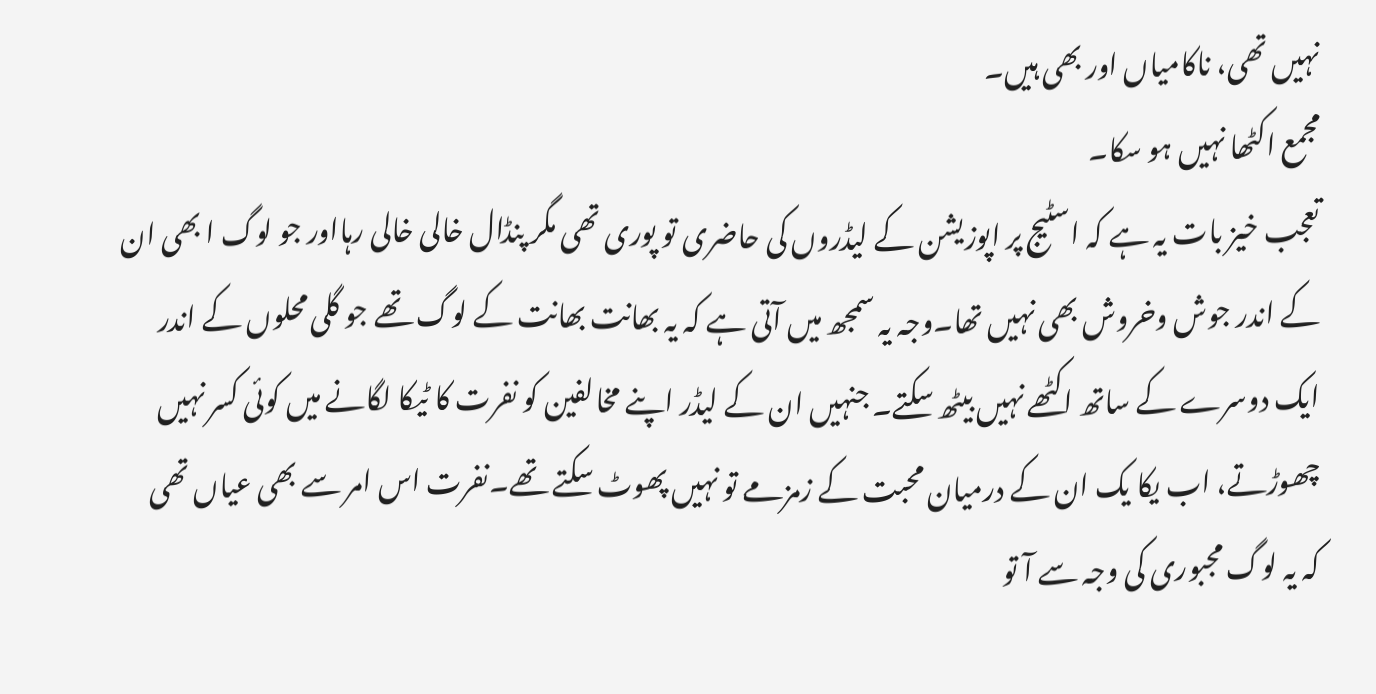نہیں تھی، ناکامیاں اور بھی ہیں۔
مجمع اکٹھا نہیں ہو سکا۔
تعجب خیز بات یہ ہے کہ اسٹیج پر اپوزیشن کے لیڈروں کی حاضری تو پوری تھی مگر پنڈال خالی خالی رہااور جو لوگ ا بھی ان کے اندر جوش وخروش بھی نہیں تھا۔وجہ یہ سمجھ میں آتی ہے کہ یہ بھانت بھانت کے لوگ تھے جو گلی محلوں کے اندر ایک دوسرے کے ساتھ اکٹھے نہیں بیٹھ سکتے۔ جنہیں ان کے لیڈر اپنے مخالفین کو نفرت کا ٹیکا لگانے میں کوئی کسر نہیں چھوڑتے، اب یکا یک ان کے درمیان محبت کے زمزمے تو نہیں پھوٹ سکتے تھے۔نفرت اس امر سے بھی عیاں تھی کہ یہ لوگ مجبوری کی وجہ سے آ تو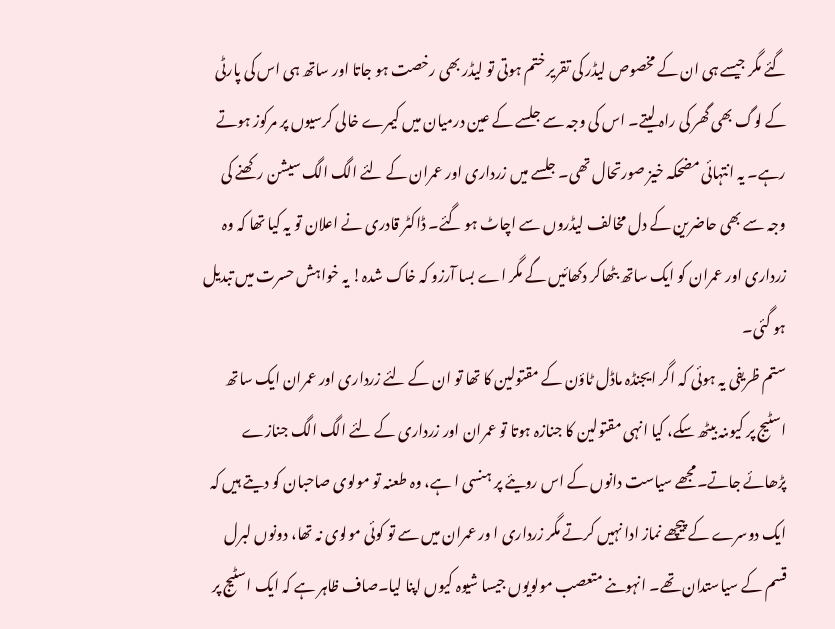گئے مگر جیسے ہی ان کے مخصوص لیڈر کی تقریر ختم ہوتی تو لیڈر بھی رخصت ہو جاتا اور ساتھ ہی اس کی پارٹی کے لوگ بھی گھر کی راہ لیتے۔ اس کی وجہ سے جلسے کے عین درمیان میں کیمرے خالی کرسیوں پر مرکوز ہوتے رہے۔ یہ انتہائی مضحکہ خیز صورتحال تھی۔ جلسے میں زرداری اور عمران کے لئے الگ الگ سیشن رکھنے کی وجہ سے بھی حاضرین کے دل مخالف لیڈروں سے اچاٹ ہو گئے۔ ڈاکٹر قادری نے اعلان تو یہ کیا تھا کہ وہ زرداری اور عمران کو ایک ساتھ بٹھاکر دکھائیں گے مگر اے بسا آرزو کہ خاک شدہ! یہ خواہش حسرت میں تبدیل ہو گئی۔
ستم ظریفی یہ ہوئی کہ اگر ایجنڈہ ماڈل ٹاؤن کے مقتولین کا تھا تو ان کے لئے زرداری اور عمران ایک ساتھ اسٹیج پر کیوںنہ بیٹھ سکے، کیا انہی مقتولین کا جنازہ ہوتا تو عمران اور زرداری کے لئے الگ الگ جنازے پڑھائے جاتے۔مجھے سیاست دانوں کے اس رویئے پر ہنسی ا ہے، وہ طعنہ تو مولوی صاحبان کو دیتے ہیں کہ ایک دوسرے کے پیچھے نماز ادا نہیں کرتے مگر زرداری ا ور عمران میں سے تو کوئی مولوی نہ تھا، دونوں لبرل قسم کے سیاستدان تھے۔ انہوںنے متعصب مولویوں جیسا شیوہ کیوں اپنا لیا۔صاف ظاہر ہے کہ ایک اسٹیج پر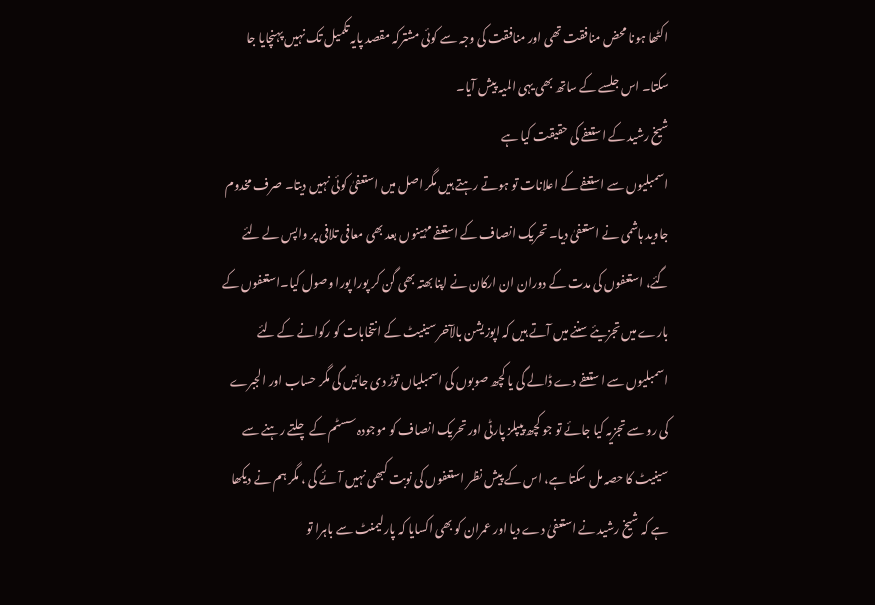اکٹھا ہونا محض منافقت تھی اور منافقت کی وجہ سے کوئی مشترکہ مقصد پایہ تکمیل تک نہیں پہنچایا جا سکتا۔ اس جلسے کے ساتھ بھی یہی المیہ پیش آیا۔
شیخ رشید کے استعفے کی حقیقت کیا ہے
اسمبلیوں سے استعفے کے اعلانات تو ہوتے رہتے ہیں مگر اصل میں استعفیٰ کوئی نہیں دیتا۔ صرف مخدوم جاوید ہاشمی نے استعفیٰ دیا۔ تحریک انصاف کے استعفے مہینوں بعد بھی معافی تلافی پر واپس لے لئے گئے، استعفوں کی مدت کے دوران ان ارکان نے اپنا بھتہ بھی گن کر پورا پورا وصول کیا۔استعفوں کے بارے میں تجزیئے سننے میں آتے ہیں کہ اپوزیشن بالآخر سینیٹ کے انتخابات کو رکوانے کے لئے اسمبلیوں سے ا ستعفے دے ڈالے گی یا کچھ صوبوں کی اسمبلیاں توڑ دی جائیں گی مگر حساب اور الجبرے کی رو سے تجزیہ کیا جائے تو جو کچھ پیپلز پارٹی اور تحریک انصاف کو موجودہ سسٹم کے چلتے رہنے سے سینیٹ کا حصہ مل سکتا ہے، اس کے پیش نظر استعفوں کی نوبت کبھی نہیں آئے گی ، مگر ہم نے دیکھا ہے کہ شیخ رشید نے استعفیٰ دے دیا اور عمران کو بھی اکسایا کہ پارلیمنٹ سے باہرا تو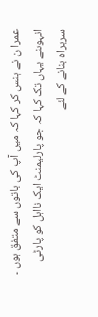عمرا ن نے ہنس کر کہا کہ میں آپ کی باتوں سے متفق ہوں ۔ انہوںنے یہاں تک کہا کہ جو پارلیمنٹ ایک نااہل کو پارٹی سربراہ بنانے کے لئے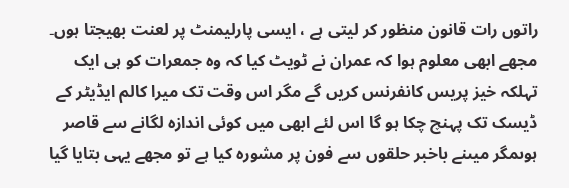راتوں رات قانون منظور کر لیتی ہے ، ایسی پارلیمنٹ پر لعنت بھیجتا ہوں۔ مجھے ابھی معلوم ہوا کہ عمران نے ٹویٹ کیا کہ وہ جمعرات کو ہی ایک تہلکہ خیز پریس کانفرنس کریں گے مگر اس وقت تک میرا کالم ایڈیٹر کے ڈیسک تک پہنچ چکا ہو گا اس لئے ابھی میں کوئی اندازہ لگانے سے قاصر ہوںمگر میںنے باخبر حلقوں سے فون پر مشورہ کیا ہے تو مجھے یہی بتایا گیا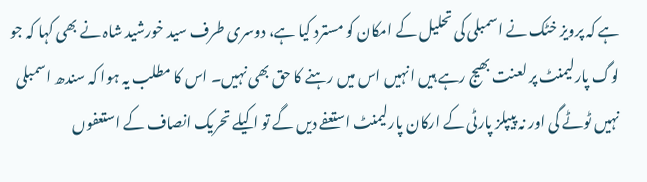ہے کہ پرویز خٹک نے اسمبلی کی تحلیل کے امکان کو مسترد کیا ہے، دوسری طرف سید خورشید شاہ نے بھی کہا کہ جو لوگ پارلیمنٹ پر لعنت بھیج رہے ہیں انہیں اس میں رہنے کا حق بھی نہیں۔ اس کا مطلب یہ ہوا کہ سندھ اسمبلی نہیں ٹوٹے گی اور نہ پیپلز پارٹی کے ارکان پارلیمنٹ استعفے دیں گے تو اکیلے تحریک انصاف کے استعفوں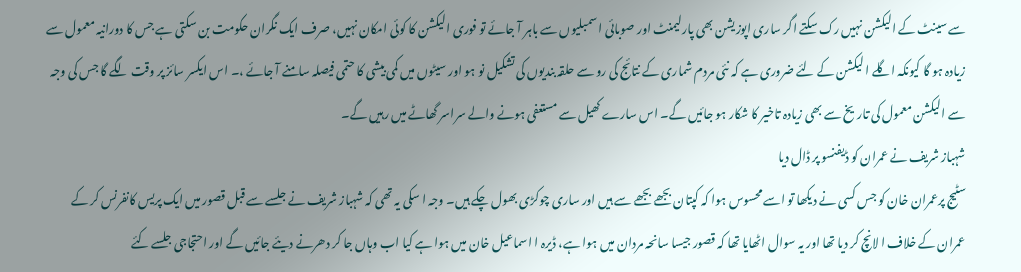سے سینٹ کے الیکشن نہیں رک سکتے اگر ساری اپوزیشن بھی پارلیمنٹ اور صوبائی ا سمبلیوں سے باہر آ جائے تو فوری الیکشن کا کوئی امکان نہیں، صرف ایک نگران حکومت بن سکتی ہے جس کا دورانیہ معمول سے زیادہ ہو گا کیونکہ اگلے ا لیکشن کے لئے ضروری ہے کہ نئی مردم شماری کے نتائج کی رو سے حلقہ بندیوں کی تشکیل نو ہو اور سیٹوں میں کمی بیشی کا حتمی فیصلہ سامنے آ جائے ،۔ اس ایکسر سائز پر وقت لگے گا جس کی وجہ سے الیکشن معمول کی تاریخ سے بھی زیادہ تاخیر کا شکار ہو جائیں گے۔ اس سارے کھیل سے مستعفی ہونے والے سراسر گھاٹے میں رہیں گے۔
شہباز شریف نے عمران کو ڈیفنسو پر ڈال دیا
سٹیج پرعمران خان کو جس کسی نے دیکھا تو اسے محسوس ہوا کہ کپتان بجھے بجھے سے ہیں اور ساری چوکڑی بھول چکے ہیں۔ وجہ ا سکی یہ تھی کہ شہباز شریف نے جلسے سے قبل قصور میں ایک پریس کانفرنس کر کے عمران کے خلاف ا لانچ کر دیا تھا اور یہ سوال اٹھایا تھا کہ قصور جیسا سانحہ مردان میں ہوا ہے، ڈیرہ ا اسماعیل خان میں ہوا ہے کیا اب وہاں جا کر دھرنے دیئے جائیں گے اور احتجاجی جلسے کئے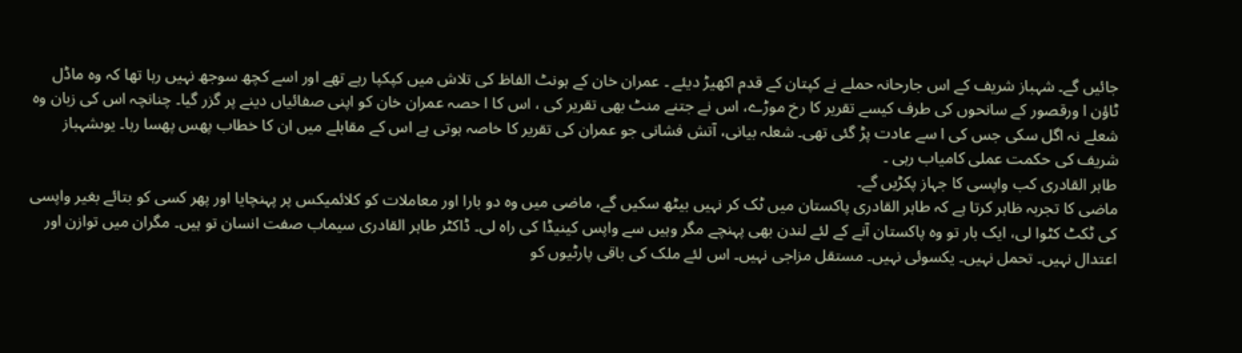جائیں گے۔ شہباز شریف کے اس جارحانہ حملے نے کپتان کے قدم اکھیڑ دیئے ۔ عمران خان کے ہونٹ الفاظ کی تلاش میں کپکپا رہے تھے اور اسے کچھ سوجھ نہیں رہا تھا کہ وہ ماڈل ٹاؤن ا ورقصور کے سانحوں کی طرف کیسے تقریر کا رخ موڑے، اس نے جتنے منٹ بھی تقریر کی ، اس کا ا حصہ عمران خان کو اپنی صفائیاں دینے پر گزر گیا۔ چنانچہ اس کی زبان وہ شعلے نہ اگل سکی جس کی ا سے عادت پڑ گئی تھی۔ شعلہ بیانی، آتش فشانی جو عمران کی تقریر کا خاصہ ہوتی ہے اس کے مقابلے میں ان کا خطاب پھس پھسا رہا۔ یوںشہباز شریف کی حکمت عملی کامیاب رہی ۔
طاہر القادری کب واپسی کا جہاز پکڑیں گے۔
ماضی کا تجربہ ظاہر کرتا ہے کہ طاہر القادری پاکستان میں ٹک کر نہیں بیٹھ سکیں گے، ماضی میں وہ دو بارا اور معاملات کو کلائمیکس پر پہنچایا اور پھر کسی کو بتائے بغیر واپسی کی ٹکٹ کٹوا لی، ایک بار تو وہ پاکستان آنے کے لئے لندن بھی پہنچے مگر وہیں سے واپس کینیڈا کی راہ لی۔ ڈاکٹر طاہر القادری سیماب صفت انسان تو ہیں۔ مگران میں توازن اور اعتدال نہیں۔ تحمل نہیں۔ یکسوئی نہیں۔ مستقل مزاجی نہیں۔ اس لئے ملک کی باقی پارٹیوں کو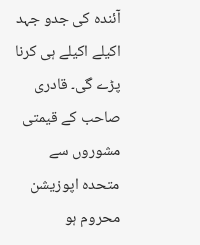آئندہ کی جدو جہد اکیلے اکیلے ہی کرنا پڑے گی۔ قادری صاحب کے قیمتی مشوروں سے متحدہ اپوزیشن محروم ہو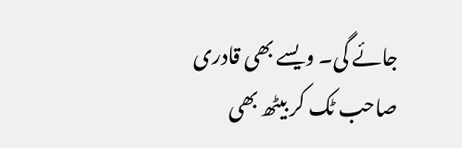جائے گی۔ ویسے بھی قادری صاحب ٹک کر بیٹھ بھی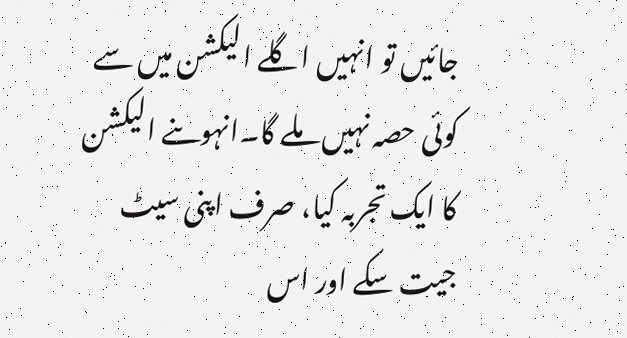جائیں تو انہیں اگلے الیکشن میں سے کوئی حصہ نہیں ملے گا۔انہوںنے الیکشن کا ایک تجربہ کیا، صرف اپنی سیٹ جیت سکے اور اس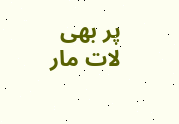پر بھی لات مار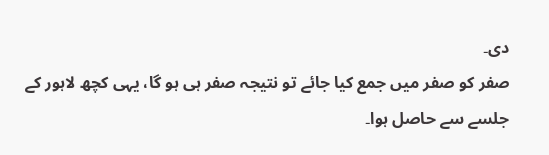دی۔
صفر کو صفر میں جمع کیا جائے تو نتیجہ صفر ہی ہو گا، یہی کچھ لاہور کے جلسے سے حاصل ہوا۔